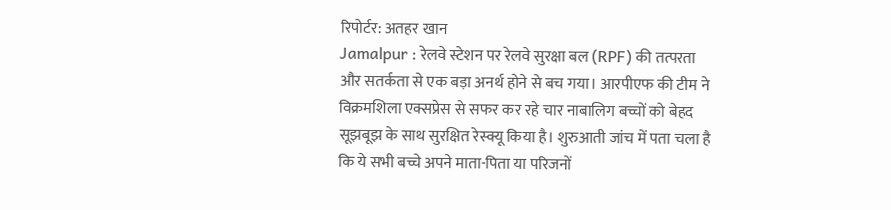रिपोर्टर: अतहर खान
Jamalpur : रेलवे स्टेशन पर रेलवे सुरक्षा बल (RPF) की तत्परता और सतर्कता से एक बड़ा अनर्थ होने से बच गया। आरपीएफ की टीम ने विक्रमशिला एक्सप्रेस से सफर कर रहे चार नाबालिग बच्चों को बेहद सूझबूझ के साथ सुरक्षित रेस्क्यू किया है। शुरुआती जांच में पता चला है कि ये सभी बच्चे अपने माता-पिता या परिजनों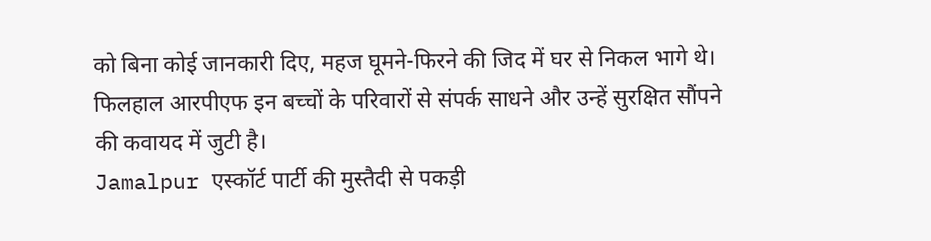को बिना कोई जानकारी दिए, महज घूमने-फिरने की जिद में घर से निकल भागे थे। फिलहाल आरपीएफ इन बच्चों के परिवारों से संपर्क साधने और उन्हें सुरक्षित सौंपने की कवायद में जुटी है।
Jamalpur एस्कॉर्ट पार्टी की मुस्तैदी से पकड़ी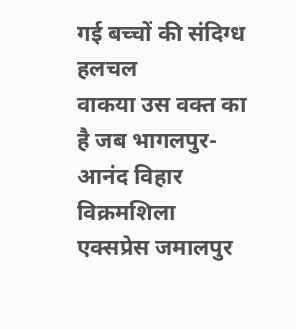गई बच्चों की संदिग्ध हलचल
वाकया उस वक्त का है जब भागलपुर-आनंद विहार विक्रमशिला एक्सप्रेस जमालपुर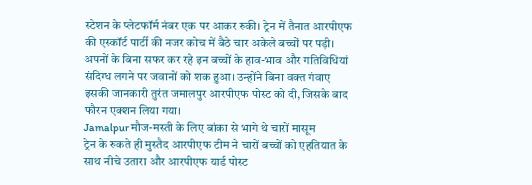स्टेशन के प्लेटफॉर्म नंबर एक पर आकर रुकी। ट्रेन में तैनात आरपीएफ की एस्कॉर्ट पार्टी की नजर कोच में बैठे चार अकेले बच्चों पर पड़ी। अपनों के बिना सफर कर रहे इन बच्चों के हाव-भाव और गतिविधियां संदिग्ध लगने पर जवानों को शक हुआ। उन्होंने बिना वक्त गंवाए इसकी जानकारी तुरंत जमालपुर आरपीएफ पोस्ट को दी, जिसके बाद फौरन एक्शन लिया गया।
Jamalpur मौज-मस्ती के लिए बांका से भागे थे चारों मासूम
ट्रेन के रुकते ही मुस्तैद आरपीएफ टीम ने चारों बच्चों को एहतियात के साथ नीचे उतारा और आरपीएफ यार्ड पोस्ट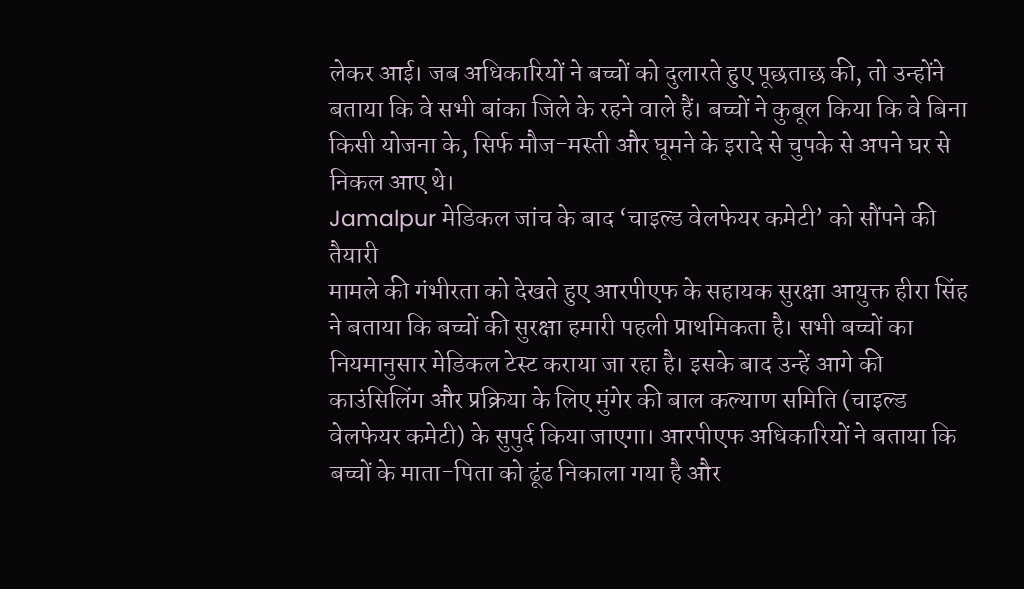लेकर आई। जब अधिकारियों ने बच्चों को दुलारते हुए पूछताछ की, तो उन्होंने बताया कि वे सभी बांका जिले के रहने वाले हैं। बच्चों ने कुबूल किया कि वे बिना किसी योजना के, सिर्फ मौज-मस्ती और घूमने के इरादे से चुपके से अपने घर से निकल आए थे।
Jamalpur मेडिकल जांच के बाद ‘चाइल्ड वेलफेयर कमेटी’ को सौंपने की तैयारी
मामले की गंभीरता को देखते हुए आरपीएफ के सहायक सुरक्षा आयुक्त हीरा सिंह ने बताया कि बच्चों की सुरक्षा हमारी पहली प्राथमिकता है। सभी बच्चों का नियमानुसार मेडिकल टेस्ट कराया जा रहा है। इसके बाद उन्हें आगे की काउंसिलिंग और प्रक्रिया के लिए मुंगेर की बाल कल्याण समिति (चाइल्ड वेलफेयर कमेटी) के सुपुर्द किया जाएगा। आरपीएफ अधिकारियों ने बताया कि बच्चों के माता-पिता को ढूंढ निकाला गया है और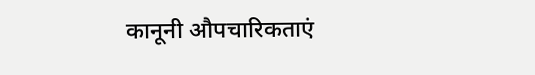कानूनी औपचारिकताएं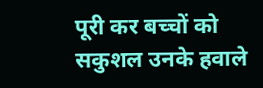पूरी कर बच्चों को सकुशल उनके हवाले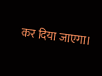कर दिया जाएगा।